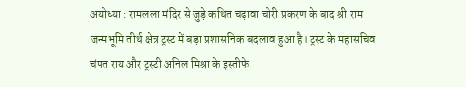अयोध्या : रामलला मंदिर से जुड़े कथित चढ़ावा चोरी प्रकरण के बाद श्री राम जन्मभूमि तीर्थ क्षेत्र ट्रस्ट में बड़ा प्रशासनिक बदलाव हुआ है। ट्रस्ट के महासचिव चंपत राय और ट्रस्टी अनिल मिश्रा के इस्तीफे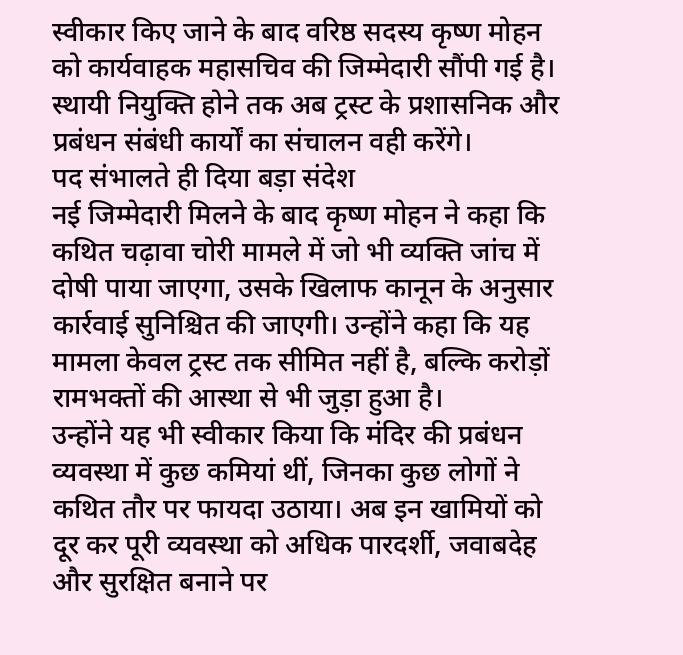स्वीकार किए जाने के बाद वरिष्ठ सदस्य कृष्ण मोहन को कार्यवाहक महासचिव की जिम्मेदारी सौंपी गई है। स्थायी नियुक्ति होने तक अब ट्रस्ट के प्रशासनिक और प्रबंधन संबंधी कार्यों का संचालन वही करेंगे।
पद संभालते ही दिया बड़ा संदेश
नई जिम्मेदारी मिलने के बाद कृष्ण मोहन ने कहा कि कथित चढ़ावा चोरी मामले में जो भी व्यक्ति जांच में दोषी पाया जाएगा, उसके खिलाफ कानून के अनुसार कार्रवाई सुनिश्चित की जाएगी। उन्होंने कहा कि यह मामला केवल ट्रस्ट तक सीमित नहीं है, बल्कि करोड़ों रामभक्तों की आस्था से भी जुड़ा हुआ है।
उन्होंने यह भी स्वीकार किया कि मंदिर की प्रबंधन व्यवस्था में कुछ कमियां थीं, जिनका कुछ लोगों ने कथित तौर पर फायदा उठाया। अब इन खामियों को दूर कर पूरी व्यवस्था को अधिक पारदर्शी, जवाबदेह और सुरक्षित बनाने पर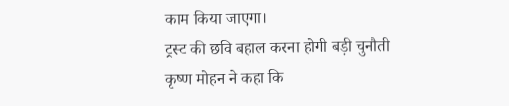काम किया जाएगा।
ट्रस्ट की छवि बहाल करना होगी बड़ी चुनौती
कृष्ण मोहन ने कहा कि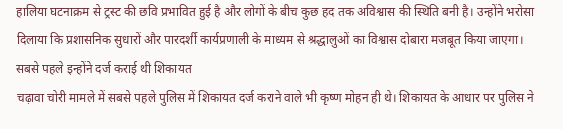हालिया घटनाक्रम से ट्रस्ट की छवि प्रभावित हुई है और लोगों के बीच कुछ हद तक अविश्वास की स्थिति बनी है। उन्होंने भरोसा दिलाया कि प्रशासनिक सुधारों और पारदर्शी कार्यप्रणाली के माध्यम से श्रद्धालुओं का विश्वास दोबारा मजबूत किया जाएगा।
सबसे पहले इन्होंने दर्ज कराई थी शिकायत
चढ़ावा चोरी मामले में सबसे पहले पुलिस में शिकायत दर्ज कराने वाले भी कृष्ण मोहन ही थे। शिकायत के आधार पर पुलिस ने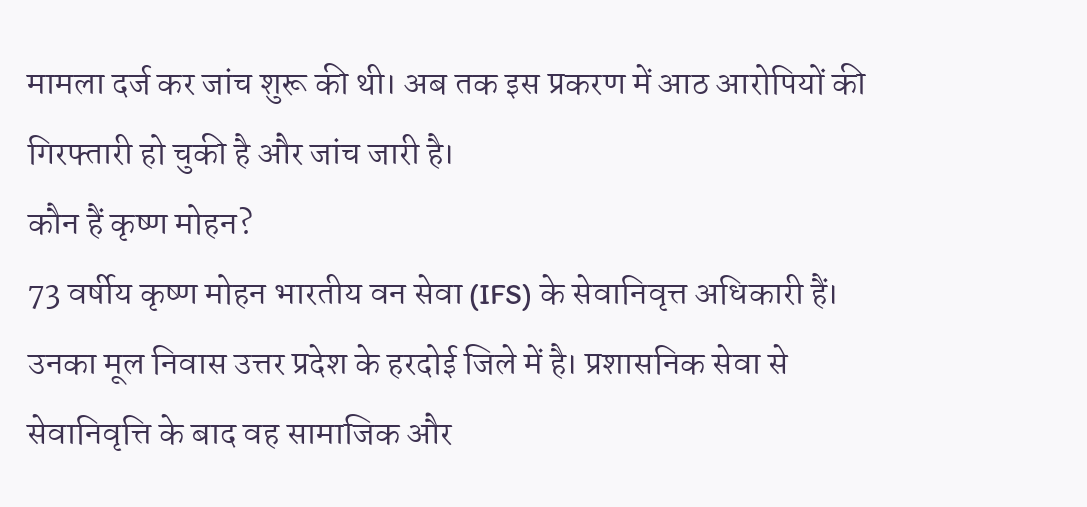मामला दर्ज कर जांच शुरू की थी। अब तक इस प्रकरण में आठ आरोपियों की गिरफ्तारी हो चुकी है और जांच जारी है।
कौन हैं कृष्ण मोहन?
73 वर्षीय कृष्ण मोहन भारतीय वन सेवा (IFS) के सेवानिवृत्त अधिकारी हैं। उनका मूल निवास उत्तर प्रदेश के हरदोई जिले में है। प्रशासनिक सेवा से सेवानिवृत्ति के बाद वह सामाजिक और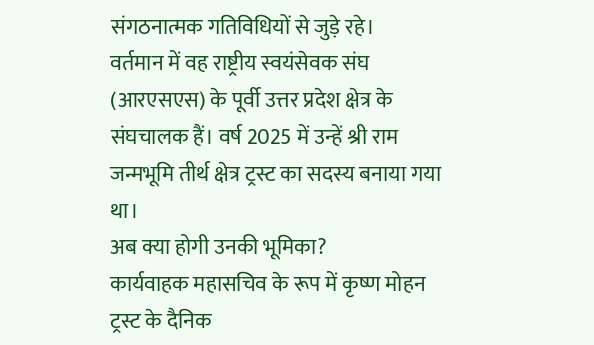संगठनात्मक गतिविधियों से जुड़े रहे।
वर्तमान में वह राष्ट्रीय स्वयंसेवक संघ (आरएसएस) के पूर्वी उत्तर प्रदेश क्षेत्र के संघचालक हैं। वर्ष 2025 में उन्हें श्री राम जन्मभूमि तीर्थ क्षेत्र ट्रस्ट का सदस्य बनाया गया था।
अब क्या होगी उनकी भूमिका?
कार्यवाहक महासचिव के रूप में कृष्ण मोहन ट्रस्ट के दैनिक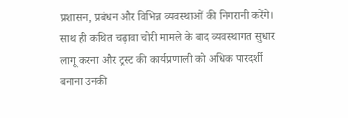प्रशासन, प्रबंधन और विभिन्न व्यवस्थाओं की निगरानी करेंगे। साथ ही कथित चढ़ावा चोरी मामले के बाद व्यवस्थागत सुधार लागू करना और ट्रस्ट की कार्यप्रणाली को अधिक पारदर्शी बनाना उनकी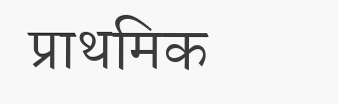प्राथमिक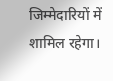जिम्मेदारियों में शामिल रहेगा।